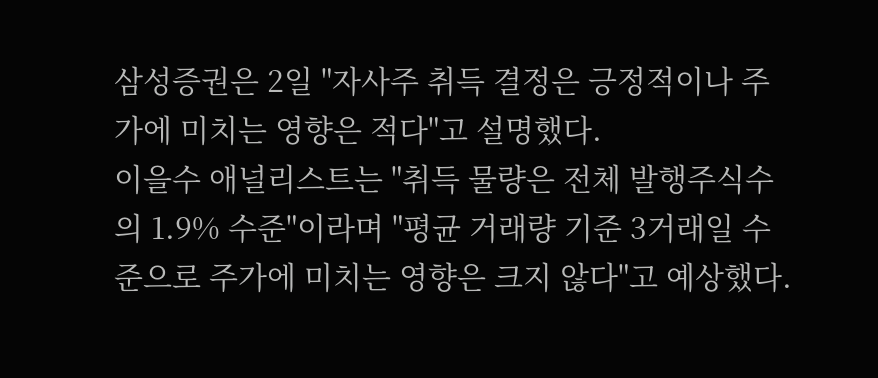삼성증권은 2일 "자사주 취득 결정은 긍정적이나 주가에 미치는 영향은 적다"고 설명했다.
이을수 애널리스트는 "취득 물량은 전체 발행주식수의 1.9% 수준"이라며 "평균 거래량 기준 3거래일 수준으로 주가에 미치는 영향은 크지 않다"고 예상했다.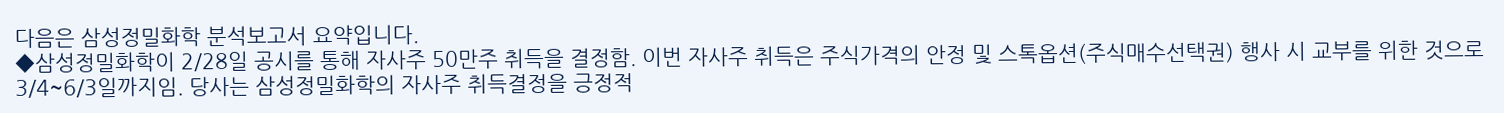다음은 삼성정밀화학 분석보고서 요약입니다.
◆삼성정밀화학이 2/28일 공시를 통해 자사주 50만주 취득을 결정함. 이번 자사주 취득은 주식가격의 안정 및 스톡옵션(주식매수선택권) 행사 시 교부를 위한 것으로 3/4~6/3일까지임. 당사는 삼성정밀화학의 자사주 취득결정을 긍정적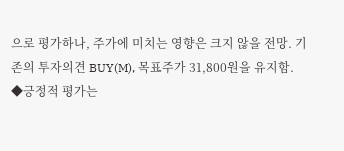으로 평가하나, 주가에 미치는 영향은 크지 않을 전망. 기존의 투자의견 BUY(M), 목표주가 31,800원을 유지함.
◆긍정적 평가는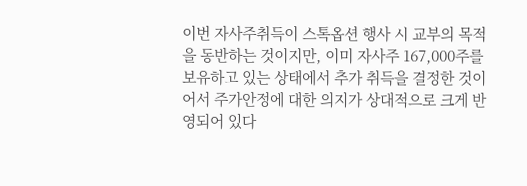이번 자사주취득이 스톡옵션 행사 시 교부의 목적을 동반하는 것이지만, 이미 자사주 167,000주를 보유하고 있는 상태에서 추가 취득을 결정한 것이어서 주가안정에 대한 의지가 상대적으로 크게 반영되어 있다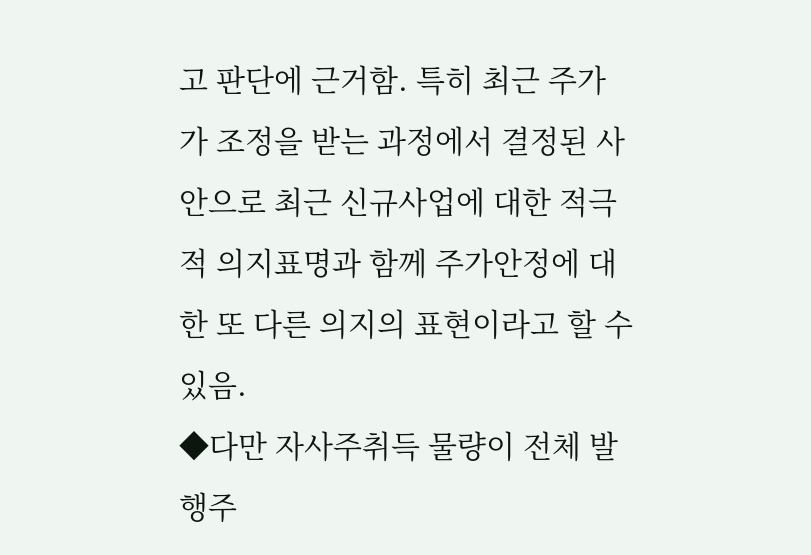고 판단에 근거함. 특히 최근 주가가 조정을 받는 과정에서 결정된 사안으로 최근 신규사업에 대한 적극적 의지표명과 함께 주가안정에 대한 또 다른 의지의 표현이라고 할 수 있음.
◆다만 자사주취득 물량이 전체 발행주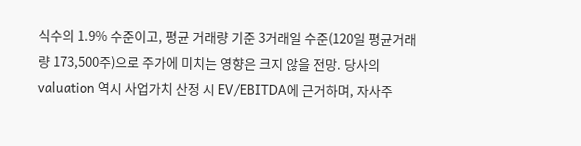식수의 1.9% 수준이고, 평균 거래량 기준 3거래일 수준(120일 평균거래량 173,500주)으로 주가에 미치는 영향은 크지 않을 전망. 당사의 valuation 역시 사업가치 산정 시 EV/EBITDA에 근거하며, 자사주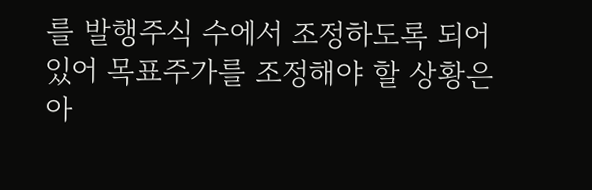를 발행주식 수에서 조정하도록 되어 있어 목표주가를 조정해야 할 상황은 아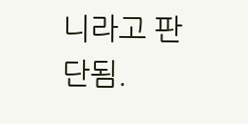니라고 판단됨.